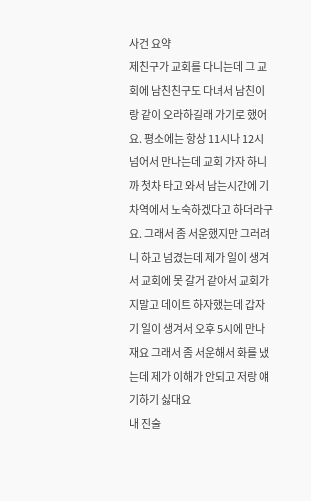사건 요약
제친구가 교회를 다니는데 그 교회에 남친친구도 다녀서 남친이랑 같이 오라하길래 가기로 했어요. 평소에는 항상 11시나 12시 넘어서 만나는데 교회 가자 하니까 첫차 타고 와서 남는시간에 기차역에서 노숙하겠다고 하더라구요. 그래서 좀 서운했지만 그러려니 하고 넘겼는데 제가 일이 생겨서 교회에 못 갈거 같아서 교회가지말고 데이트 하자했는데 갑자기 일이 생겨서 오후 5시에 만나재요 그래서 좀 서운해서 화를 냈는데 제가 이해가 안되고 저랑 얘기하기 싫대요
내 진술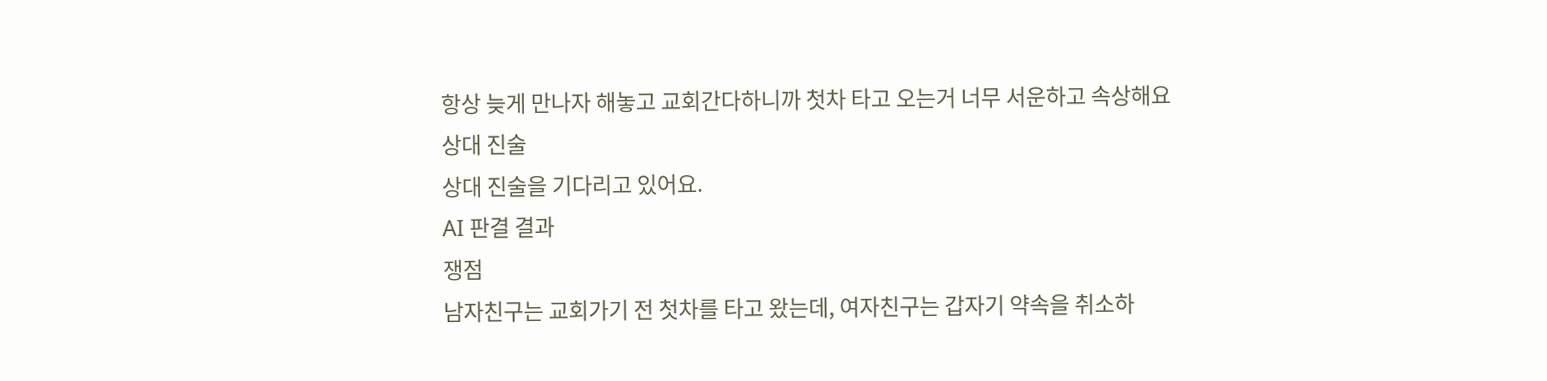항상 늦게 만나자 해놓고 교회간다하니까 첫차 타고 오는거 너무 서운하고 속상해요
상대 진술
상대 진술을 기다리고 있어요.
AI 판결 결과
쟁점
남자친구는 교회가기 전 첫차를 타고 왔는데, 여자친구는 갑자기 약속을 취소하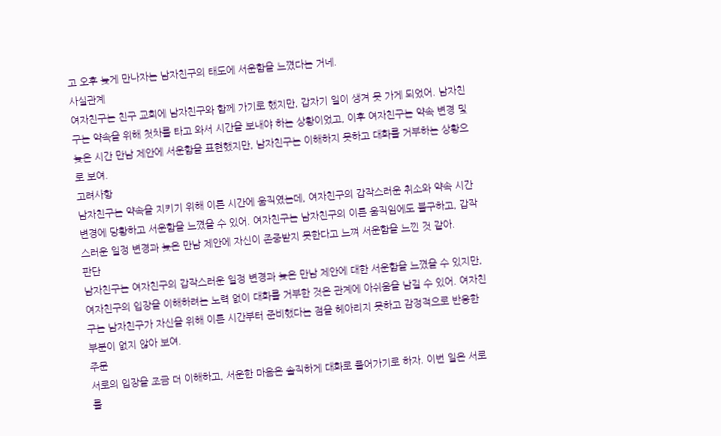고 오후 늦게 만나자는 남자친구의 태도에 서운함을 느꼈다는 거네.
사실관계
여자친구는 친구 교회에 남자친구와 함께 가기로 했지만, 갑자기 일이 생겨 못 가게 되었어. 남자친구는 약속을 위해 첫차를 타고 와서 시간을 보내야 하는 상황이었고, 이후 여자친구는 약속 변경 및 늦은 시간 만남 제안에 서운함을 표현했지만, 남자친구는 이해하지 못하고 대화를 거부하는 상황으로 보여.
고려사항
남자친구는 약속을 지키기 위해 이른 시간에 움직였는데, 여자친구의 갑작스러운 취소와 약속 시간 변경에 당황하고 서운함을 느꼈을 수 있어. 여자친구는 남자친구의 이른 움직임에도 불구하고, 갑작스러운 일정 변경과 늦은 만남 제안에 자신이 존중받지 못한다고 느껴 서운함을 느낀 것 같아.
판단
남자친구는 여자친구의 갑작스러운 일정 변경과 늦은 만남 제안에 대한 서운함을 느꼈을 수 있지만, 여자친구의 입장을 이해하려는 노력 없이 대화를 거부한 것은 관계에 아쉬움을 남길 수 있어. 여자친구는 남자친구가 자신을 위해 이른 시간부터 준비했다는 점을 헤아리지 못하고 감정적으로 반응한 부분이 없지 않아 보여.
주문
서로의 입장을 조금 더 이해하고, 서운한 마음은 솔직하게 대화로 풀어가기로 하자. 이번 일은 서로를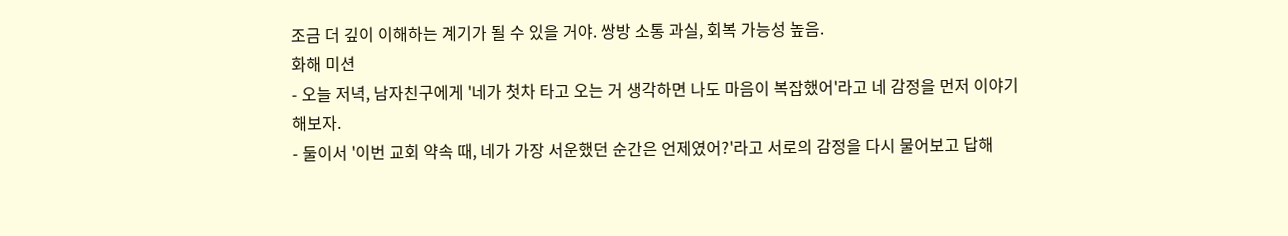조금 더 깊이 이해하는 계기가 될 수 있을 거야. 쌍방 소통 과실, 회복 가능성 높음.
화해 미션
- 오늘 저녁, 남자친구에게 '네가 첫차 타고 오는 거 생각하면 나도 마음이 복잡했어'라고 네 감정을 먼저 이야기해보자.
- 둘이서 '이번 교회 약속 때, 네가 가장 서운했던 순간은 언제였어?'라고 서로의 감정을 다시 물어보고 답해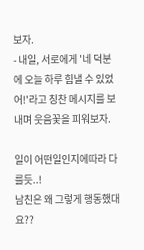보자.
- 내일, 서로에게 '네 덕분에 오늘 하루 힘낼 수 있었어!'라고 칭찬 메시지를 보내며 웃음꽃을 피워보자.

일이 어떤일인지에따라 다를듯..!
남친은 왜 그렇게 행동했대요??